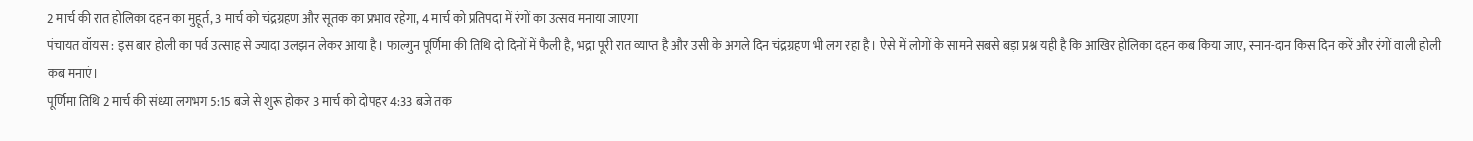2 मार्च की रात होलिका दहन का मुहूर्त, 3 मार्च को चंद्रग्रहण और सूतक का प्रभाव रहेगा, 4 मार्च को प्रतिपदा में रंगों का उत्सव मनाया जाएगा
पंचायत वॉयस : इस बार होली का पर्व उत्साह से ज्यादा उलझन लेकर आया है। फाल्गुन पूर्णिमा की तिथि दो दिनों में फैली है, भद्रा पूरी रात व्याप्त है और उसी के अगले दिन चंद्रग्रहण भी लग रहा है। ऐसे में लोगों के सामने सबसे बड़ा प्रश्न यही है कि आखिर होलिका दहन कब किया जाए, स्नान-दान किस दिन करें और रंगों वाली होली कब मनाएं।
पूर्णिमा तिथि 2 मार्च की संध्या लगभग 5:15 बजे से शुरू होकर 3 मार्च को दोपहर 4:33 बजे तक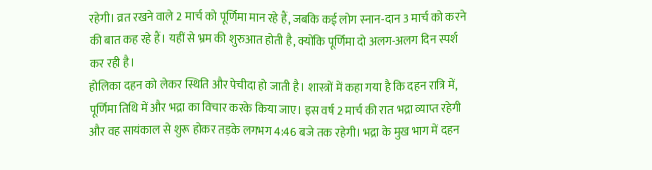रहेगी। व्रत रखने वाले 2 मार्च को पूर्णिमा मान रहे हैं, जबकि कई लोग स्नान-दान 3 मार्च को करने की बात कह रहे हैं। यहीं से भ्रम की शुरुआत होती है, क्योंकि पूर्णिमा दो अलग-अलग दिन स्पर्श कर रही है।
होलिका दहन को लेकर स्थिति और पेचीदा हो जाती है। शास्त्रों में कहा गया है कि दहन रात्रि में, पूर्णिमा तिथि में और भद्रा का विचार करके किया जाए। इस वर्ष 2 मार्च की रात भद्रा व्याप्त रहेगी और वह सायंकाल से शुरू होकर तड़के लगभग 4:46 बजे तक रहेगी। भद्रा के मुख भाग में दहन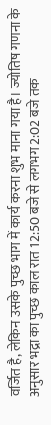वर्जित है, लेकिन उसके पुच्छ भाग में कार्य करना शुभ माना गया है। ज्योतिष गणना के अनुसार भद्रा का पुच्छ काल रात 12:50 बजे से लगभग 2:02 बजे तक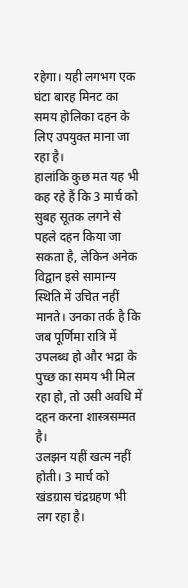रहेगा। यही लगभग एक घंटा बारह मिनट का समय होलिका दहन के लिए उपयुक्त माना जा रहा है।
हालांकि कुछ मत यह भी कह रहे हैं कि 3 मार्च को सुबह सूतक लगने से पहले दहन किया जा सकता है, लेकिन अनेक विद्वान इसे सामान्य स्थिति में उचित नहीं मानते। उनका तर्क है कि जब पूर्णिमा रात्रि में उपलब्ध हो और भद्रा के पुच्छ का समय भी मिल रहा हो, तो उसी अवधि में दहन करना शास्त्रसम्मत है।
उलझन यहीं खत्म नहीं होती। 3 मार्च को खंडग्रास चंद्रग्रहण भी लग रहा है।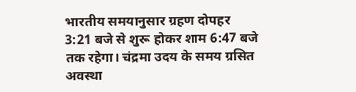भारतीय समयानुसार ग्रहण दोपहर 3:21 बजे से शुरू होकर शाम 6:47 बजे तक रहेगा। चंद्रमा उदय के समय ग्रसित अवस्था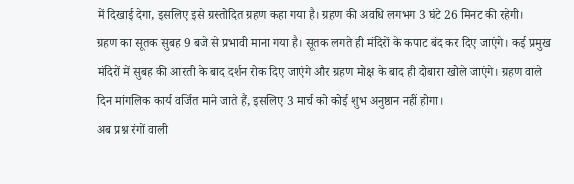में दिखाई देगा, इसलिए इसे ग्रस्तोदित ग्रहण कहा गया है। ग्रहण की अवधि लगभग 3 घंटे 26 मिनट की रहेगी।
ग्रहण का सूतक सुबह 9 बजे से प्रभावी माना गया है। सूतक लगते ही मंदिरों के कपाट बंद कर दिए जाएंगे। कई प्रमुख मंदिरों में सुबह की आरती के बाद दर्शन रोक दिए जाएंगे और ग्रहण मोक्ष के बाद ही दोबारा खोले जाएंगे। ग्रहण वाले दिन मांगलिक कार्य वर्जित माने जाते हैं, इसलिए 3 मार्च को कोई शुभ अनुष्ठान नहीं होगा।
अब प्रश्न रंगों वाली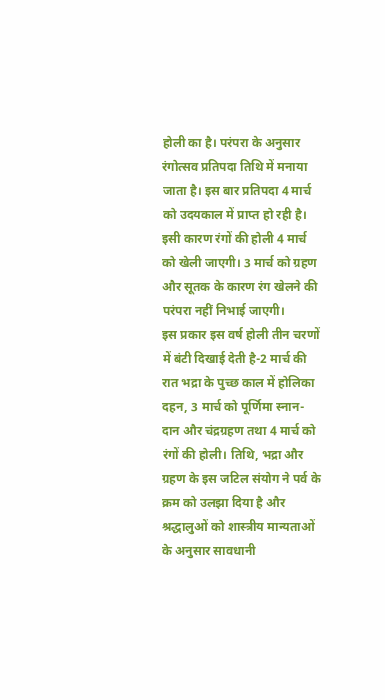होली का है। परंपरा के अनुसार रंगोत्सव प्रतिपदा तिथि में मनाया जाता है। इस बार प्रतिपदा 4 मार्च को उदयकाल में प्राप्त हो रही है। इसी कारण रंगों की होली 4 मार्च को खेली जाएगी। 3 मार्च को ग्रहण और सूतक के कारण रंग खेलने की परंपरा नहीं निभाई जाएगी।
इस प्रकार इस वर्ष होली तीन चरणों में बंटी दिखाई देती है-2 मार्च की रात भद्रा के पुच्छ काल में होलिका दहन, 3 मार्च को पूर्णिमा स्नान-दान और चंद्रग्रहण तथा 4 मार्च को रंगों की होली। तिथि, भद्रा और ग्रहण के इस जटिल संयोग ने पर्व के क्रम को उलझा दिया है और श्रद्धालुओं को शास्त्रीय मान्यताओं के अनुसार सावधानी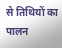से तिथियों का पालन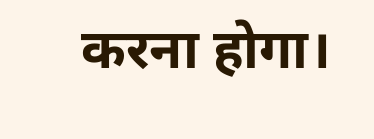करना होगा।